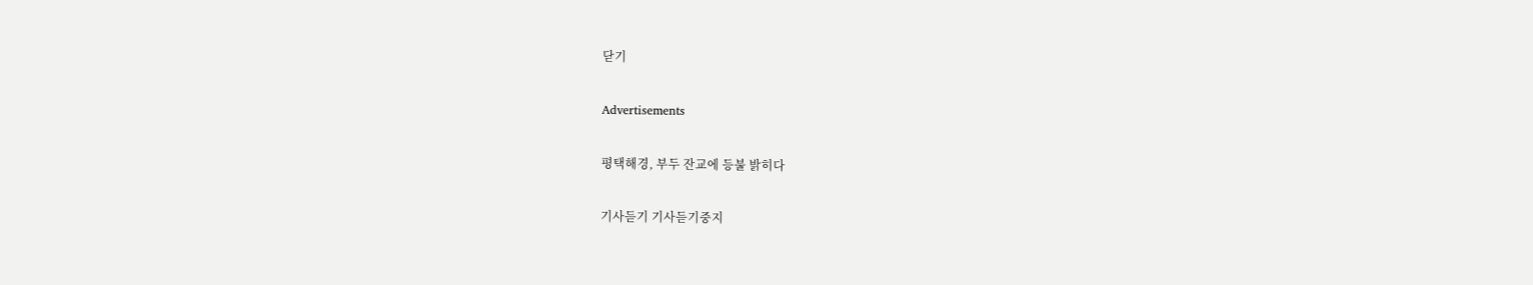닫기

Advertisements

평택해경, 부두 잔교에 등불 밝히다

기사듣기 기사듣기중지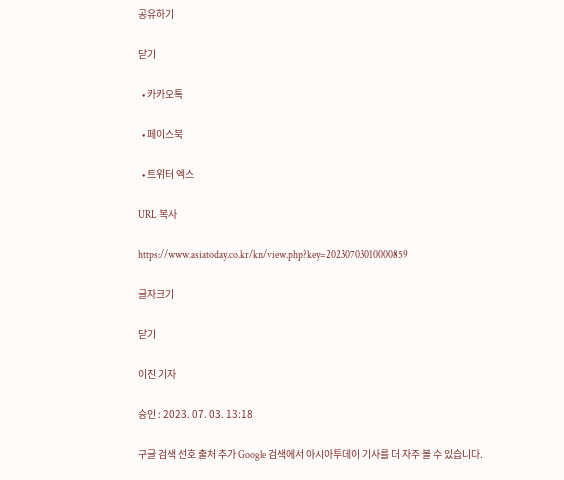공유하기

닫기

  • 카카오톡

  • 페이스북

  • 트위터 엑스

URL 복사

https://www.asiatoday.co.kr/kn/view.php?key=20230703010000859

글자크기

닫기

이진 기자

승인 : 2023. 07. 03. 13:18

구글 검색 선호 출처 추가 Google 검색에서 아시아투데이 기사를 더 자주 볼 수 있습니다.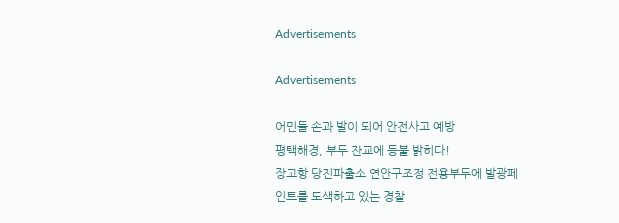Advertisements

Advertisements

어민들 손과 발이 되어 안전사고 예방
평택해경, 부두 잔교에 등불 밝히다!
장고항 당진파출소 연안구조정 전용부두에 발광페인트를 도색하고 있는 경찰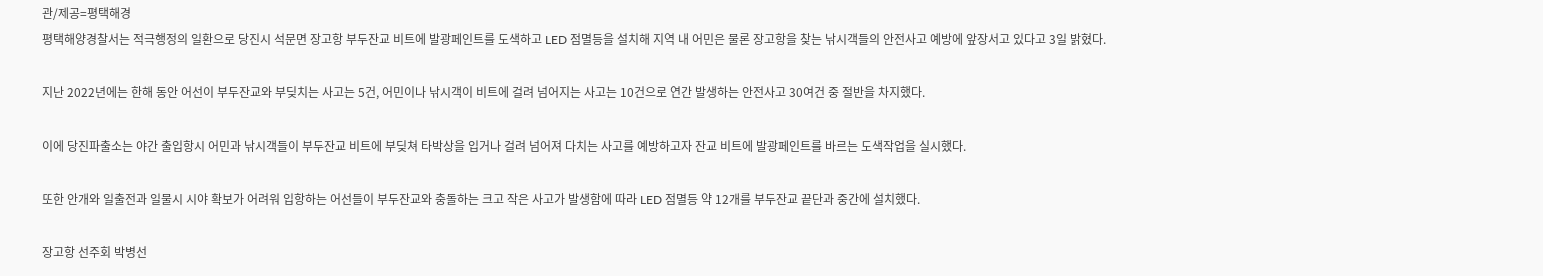관/제공=평택해경
평택해양경찰서는 적극행정의 일환으로 당진시 석문면 장고항 부두잔교 비트에 발광페인트를 도색하고 LED 점멸등을 설치해 지역 내 어민은 물론 장고항을 찾는 낚시객들의 안전사고 예방에 앞장서고 있다고 3일 밝혔다.

지난 2022년에는 한해 동안 어선이 부두잔교와 부딪치는 사고는 5건, 어민이나 낚시객이 비트에 걸려 넘어지는 사고는 10건으로 연간 발생하는 안전사고 30여건 중 절반을 차지했다.

이에 당진파출소는 야간 출입항시 어민과 낚시객들이 부두잔교 비트에 부딪쳐 타박상을 입거나 걸려 넘어져 다치는 사고를 예방하고자 잔교 비트에 발광페인트를 바르는 도색작업을 실시했다.

또한 안개와 일출전과 일물시 시야 확보가 어려워 입항하는 어선들이 부두잔교와 충돌하는 크고 작은 사고가 발생함에 따라 LED 점멸등 약 12개를 부두잔교 끝단과 중간에 설치했다.

장고항 선주회 박병선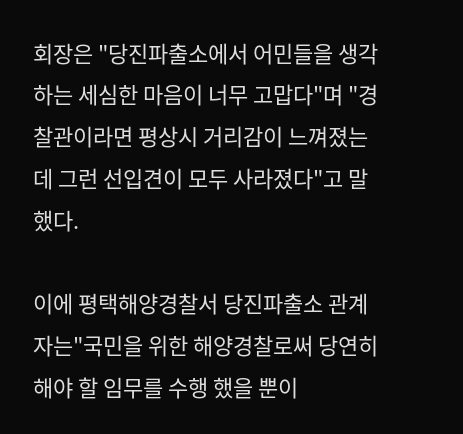회장은 "당진파출소에서 어민들을 생각하는 세심한 마음이 너무 고맙다"며 "경찰관이라면 평상시 거리감이 느껴졌는데 그런 선입견이 모두 사라졌다"고 말했다.

이에 평택해양경찰서 당진파출소 관계자는"국민을 위한 해양경찰로써 당연히 해야 할 임무를 수행 했을 뿐이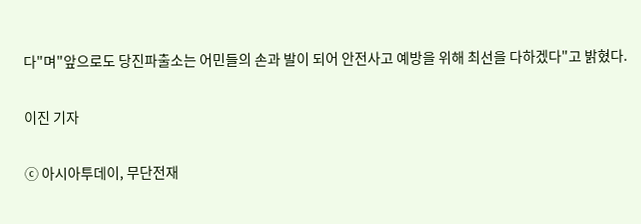다"며"앞으로도 당진파출소는 어민들의 손과 발이 되어 안전사고 예방을 위해 최선을 다하겠다"고 밝혔다.

이진 기자

ⓒ 아시아투데이, 무단전재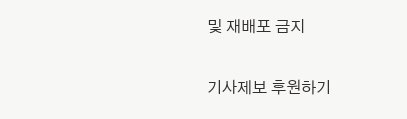및 재배포 금지

기사제보 후원하기